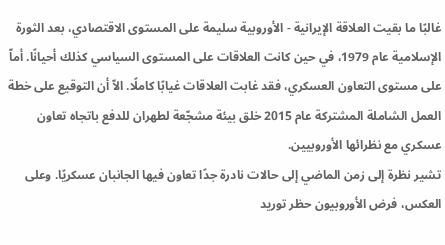غالبًا ما بقيت العلاقة الإيرانية - الأوروبية سليمة على المستوى الاقتصادي، بعد الثورة الإسلامية عام 1979، في حين كانت العلاقات على المستوى السياسي كذلك أحيانًا. أماّ على مستوى التعاون العسكري، فقد غابت العلاقات غيابًا كاملًا. الاّ أن التوقيع على خطة العمل الشاملة المشتركة عام 2015 خلق بيئة مشجّعة لطهران للدفع باتجاه تعاون عسكري مع نظرائها الأوروبيين.
تشير نظرة إلى زمن الماضي إلى حالات نادرة جدًا تعاون فيها الجانبان عسكريًا. وعلى العكس، فرض الأوروبيون حظر توريد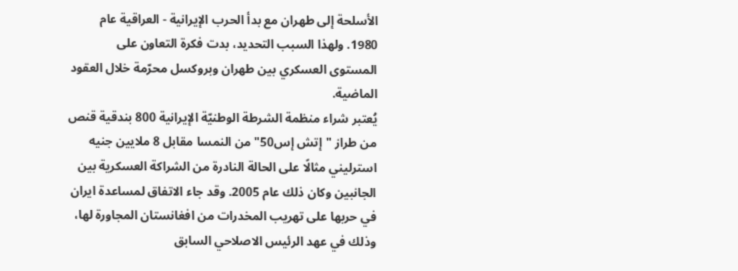الأسلحة إلى طهران مع بدأ الحرب الإيرانية - العراقية عام 1980. ولهذا السبب التحديد، بدت فكرة التعاون على المستوى العسكري بين طهران وبروكسل محرّمة خلال العقود الماضية.
يُعتبر شراء منظمة الشرطة الوطنيّة الإيرانية 800 بندقية قنص من طراز "إتش إس50" من النمسا مقابل 8 ملايين جنيه استرليني مثالًا على الحالة النادرة من الشراكة العسكرية بين الجانبين وكان ذلك عام 2005. وقد جاء الاتفاق لمساعدة ايران في حربها على تهريب المخدرات من افغانستان المجاورة لها، وذلك في عهد الرئيس الاصلاحي السابق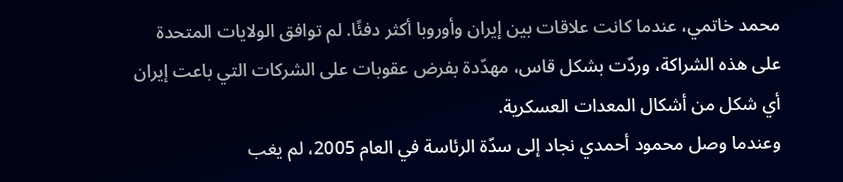محمد خاتمي، عندما كانت علاقات بين إيران وأوروبا أكثر دفئًا. لم توافق الولايات المتحدة على هذه الشراكة، وردّت بشكل قاس، مهدّدة بفرض عقوبات على الشركات التي باعت إيران أي شكل من أشكال المعدات العسكرية.
وعندما وصل محمود أحمدي نجاد إلى سدّة الرئاسة في العام 2005، لم يغب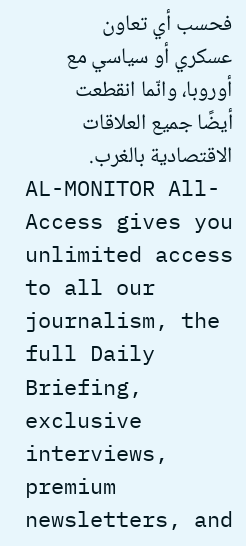فحسب أي تعاون عسكري أو سياسي مع أوروبا، وانّما انقطعت أيضًا جميع العلاقات الاقتصادية بالغرب.
AL-MONITOR All-Access gives you unlimited access to all our journalism, the full Daily Briefing, exclusive interviews, premium newsletters, and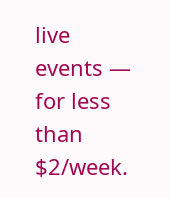live events — for less than $2/week.